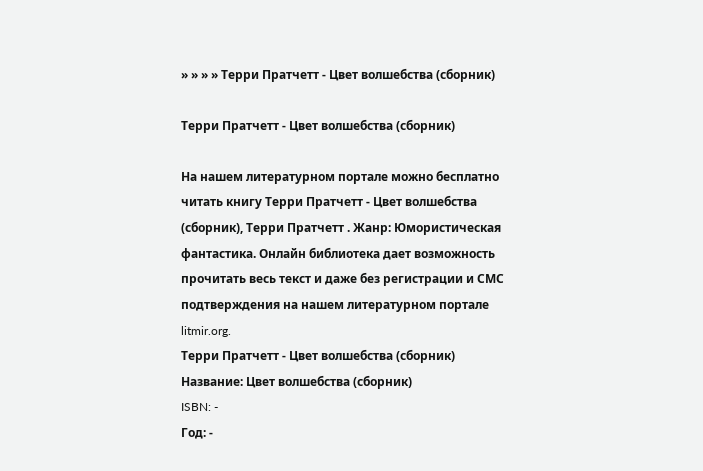» » » » Терри Пратчетт - Цвет волшебства (сборник)

Терри Пратчетт - Цвет волшебства (сборник)

На нашем литературном портале можно бесплатно читать книгу Терри Пратчетт - Цвет волшебства (сборник), Терри Пратчетт . Жанр: Юмористическая фантастика. Онлайн библиотека дает возможность прочитать весь текст и даже без регистрации и СМС подтверждения на нашем литературном портале litmir.org.
Терри Пратчетт - Цвет волшебства (сборник)
Название: Цвет волшебства (сборник)
ISBN: -
Год: -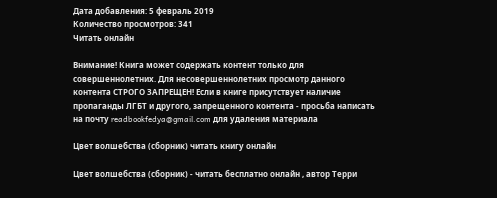Дата добавления: 5 февраль 2019
Количество просмотров: 341
Читать онлайн

Внимание! Книга может содержать контент только для совершеннолетних. Для несовершеннолетних просмотр данного контента СТРОГО ЗАПРЕЩЕН! Если в книге присутствует наличие пропаганды ЛГБТ и другого, запрещенного контента - просьба написать на почту readbookfedya@gmail.com для удаления материала

Цвет волшебства (сборник) читать книгу онлайн

Цвет волшебства (сборник) - читать бесплатно онлайн , автор Терри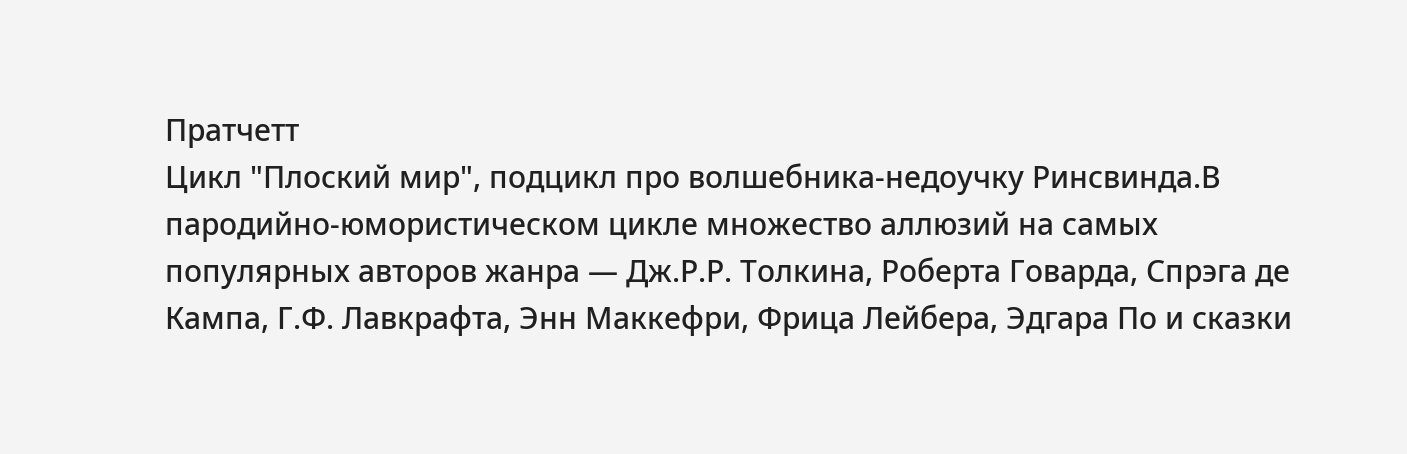Пратчетт
Цикл "Плоский мир", подцикл про волшебника-недоучку Ринсвинда.В пародийно-юмористическом цикле множество аллюзий на самых популярных авторов жанра — Дж.Р.Р. Толкина, Роберта Говарда, Спрэга де Кампа, Г.Ф. Лавкрафта, Энн Маккефри, Фрица Лейбера, Эдгара По и сказки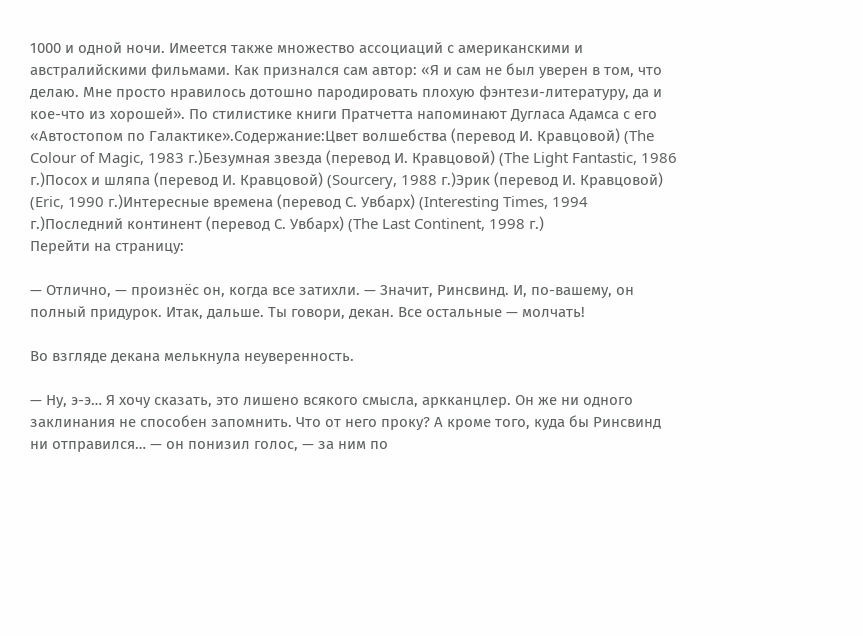1000 и одной ночи. Имеется также множество ассоциаций с американскими и австралийскими фильмами. Как признался сам автор: «Я и сам не был уверен в том, что делаю. Мне просто нравилось дотошно пародировать плохую фэнтези-литературу, да и кое-что из хорошей». По стилистике книги Пратчетта напоминают Дугласа Адамса с его «Автостопом по Галактике».Содержание:Цвет волшебства (перевод И. Кравцовой) (The Colour of Magic, 1983 г.)Безумная звезда (перевод И. Кравцовой) (The Light Fantastic, 1986 г.)Посох и шляпа (перевод И. Кравцовой) (Sourcery, 1988 г.)Эрик (перевод И. Кравцовой) (Eric, 1990 г.)Интересные времена (перевод С. Увбарх) (Interesting Times, 1994 г.)Последний континент (перевод С. Увбарх) (The Last Continent, 1998 г.)
Перейти на страницу:

— Отлично, — произнёс он, когда все затихли. — Значит, Ринсвинд. И, по-вашему, он полный придурок. Итак, дальше. Ты говори, декан. Все остальные — молчать!

Во взгляде декана мелькнула неуверенность.

— Ну, э-э… Я хочу сказать, это лишено всякого смысла, аркканцлер. Он же ни одного заклинания не способен запомнить. Что от него проку? А кроме того, куда бы Ринсвинд ни отправился… — он понизил голос, — за ним по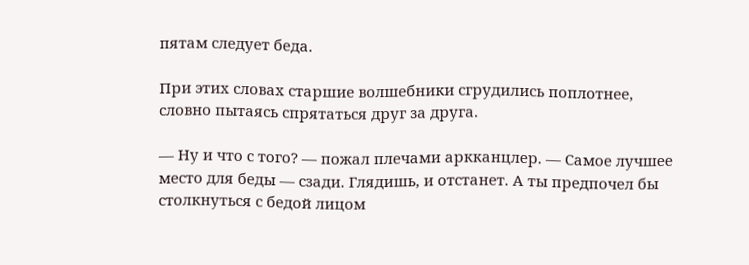пятам следует беда.

При этих словах старшие волшебники сгрудились поплотнее, словно пытаясь спрятаться друг за друга.

— Ну и что с того? — пожал плечами аркканцлер. — Самое лучшее место для беды — сзади. Глядишь, и отстанет. А ты предпочел бы столкнуться с бедой лицом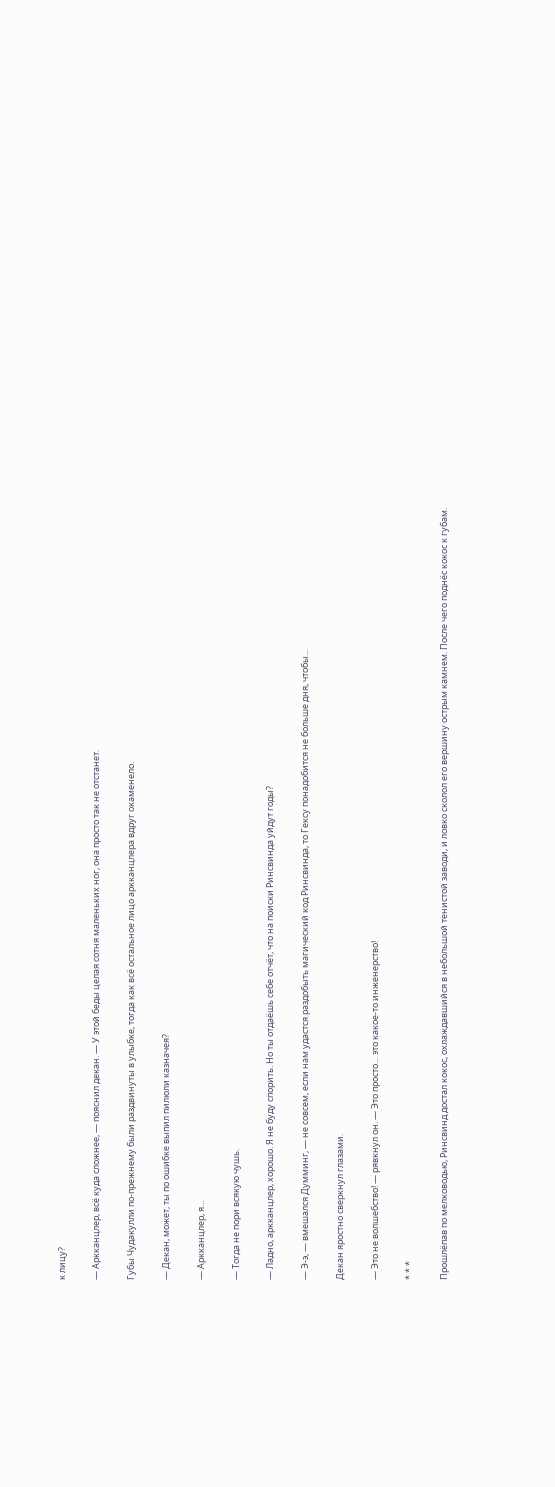к лицу?

— Аркканцлер, всё куда сложнее, — пояснил декан. — У этой беды целая сотня маленьких ног, она просто так не отстанет.

Губы Чудакулли по-прежнему были раздвинуты в улыбке, тогда как всё остальное лицо аркканцлера вдруг окаменело.

— Декан, может, ты по ошибке выпил пилюли казначея?

— Аркканцлер, я…

— Тогда не пори всякую чушь.

— Ладно, аркканцлер, хорошо. Я не буду спорить. Но ты отдаёшь себе отчёт, что на поиски Ринсвинда уйдут годы?

— Э-э, — вмешался Думминг, — не совсем, если нам удастся раздобыть магический код Ринсвинда, то Гексу понадобится не больше дня, чтобы…

Декан яростно сверкнул глазами.

— Это не волшебство! — рявкнул он. — Это просто… это какое-то инженерство!

* * *

Прошлёпав по мелководью, Ринсвинд достал кокос, охлаждавшийся в небольшой тенистой заводи, и ловко сколол его вершину острым камнем. После чего поднёс кокос к губам.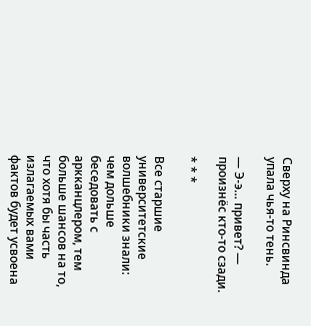Сверху на Ринсвинда упала чья-то тень.

— Э-э… привет? — произнёс кто-то сзади.

* * *

Все старшие университетские волшебники знали: чем дольше беседовать с аркканцлером, тем больше шансов на то, что хотя бы часть излагаемых вами фактов будет усвоена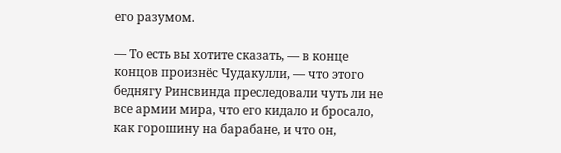его разумом.

— То есть вы хотите сказать, — в конце концов произнёс Чудакулли, — что этого беднягу Ринсвинда преследовали чуть ли не все армии мира, что его кидало и бросало, как горошину на барабане, и что он,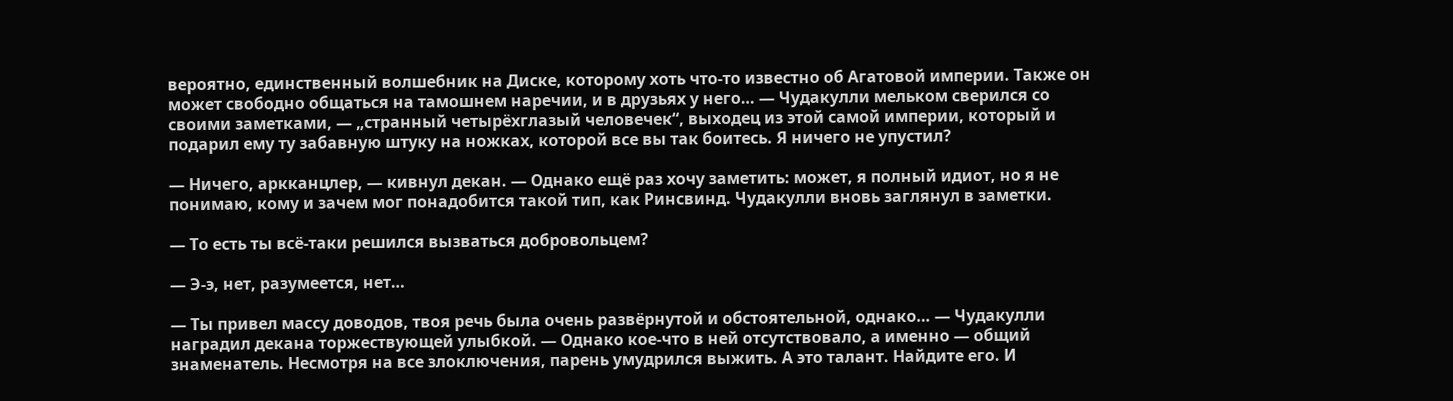вероятно, единственный волшебник на Диске, которому хоть что-то известно об Агатовой империи. Также он может свободно общаться на тамошнем наречии, и в друзьях у него… — Чудакулли мельком сверился со своими заметками, — „странный четырёхглазый человечек“, выходец из этой самой империи, который и подарил ему ту забавную штуку на ножках, которой все вы так боитесь. Я ничего не упустил?

— Ничего, аркканцлер, — кивнул декан. — Однако ещё раз хочу заметить: может, я полный идиот, но я не понимаю, кому и зачем мог понадобится такой тип, как Ринсвинд. Чудакулли вновь заглянул в заметки.

— То есть ты всё-таки решился вызваться добровольцем?

— Э-э, нет, разумеется, нет…

— Ты привел массу доводов, твоя речь была очень развёрнутой и обстоятельной, однако… — Чудакулли наградил декана торжествующей улыбкой. — Однако кое-что в ней отсутствовало, а именно — общий знаменатель. Несмотря на все злоключения, парень умудрился выжить. А это талант. Найдите его. И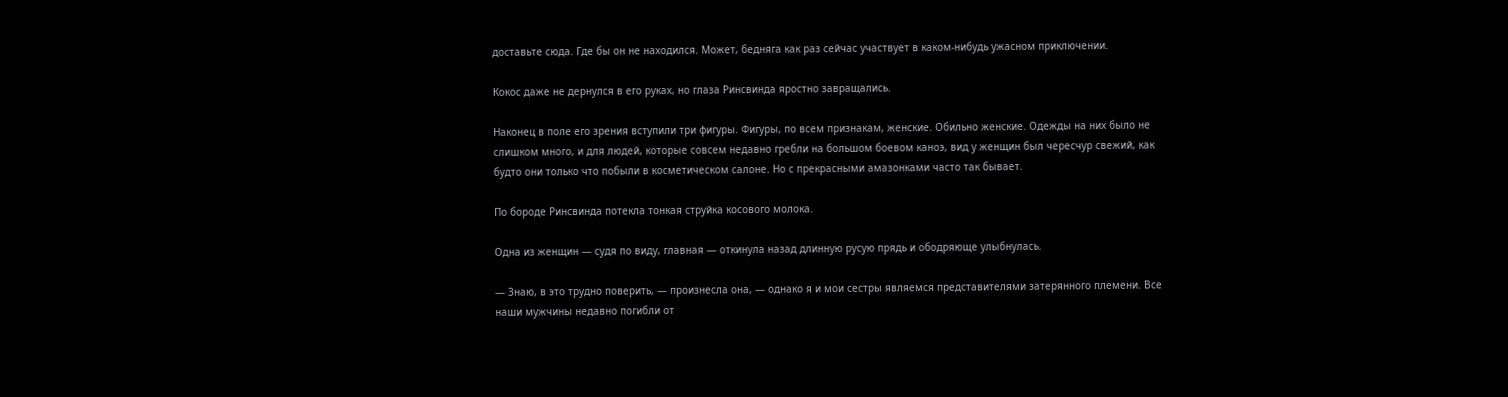доставьте сюда. Где бы он не находился. Может, бедняга как раз сейчас участвует в каком-нибудь ужасном приключении.

Кокос даже не дернулся в его руках, но глаза Ринсвинда яростно завращались.

Наконец в поле его зрения вступили три фигуры. Фигуры, по всем признакам, женские. Обильно женские. Одежды на них было не слишком много, и для людей, которые совсем недавно гребли на большом боевом каноэ, вид у женщин был чересчур свежий, как будто они только что побыли в косметическом салоне. Но с прекрасными амазонками часто так бывает.

По бороде Ринсвинда потекла тонкая струйка косового молока.

Одна из женщин — судя по виду, главная — откинула назад длинную русую прядь и ободряюще улыбнулась.

— Знаю, в это трудно поверить, — произнесла она, — однако я и мои сестры являемся представителями затерянного племени. Все наши мужчины недавно погибли от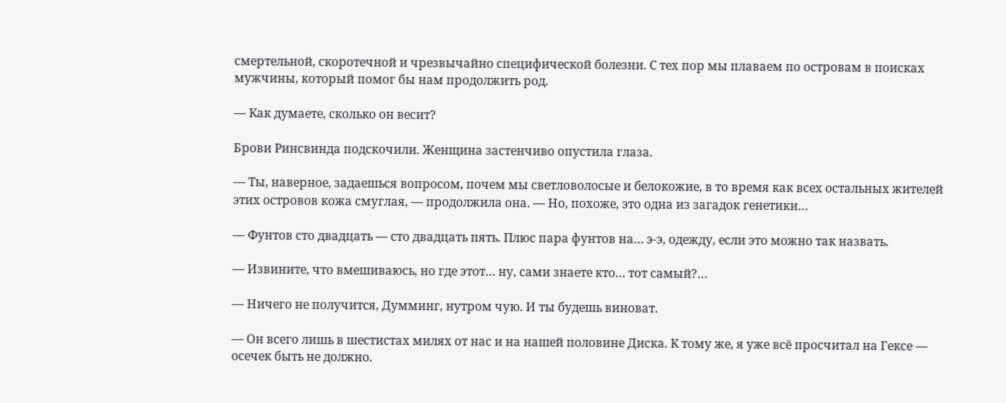смертельной, скоротечной и чрезвычайно специфической болезни. С тех пор мы плаваем по островам в поисках мужчины, который помог бы нам продолжить род.

— Как думаете, сколько он весит?

Брови Ринсвинда подскочили. Женщина застенчиво опустила глаза.

— Ты, наверное, задаешься вопросом, почем мы светловолосые и белокожие, в то время как всех остальных жителей этих островов кожа смуглая, — продолжила она. — Но, похоже, это одна из загадок генетики…

— Фунтов сто двадцать — сто двадцать пять. Плюс пара фунтов на… э-э, одежду, если это можно так назвать.

— Извините, что вмешиваюсь, но где этот… ну, сами знаете кто… тот самый?…

— Ничего не получится, Думминг, нутром чую. И ты будешь виноват.

— Он всего лишь в шестистах милях от нас и на нашей половине Диска. К тому же, я уже всё просчитал на Гексе — осечек быть не должно.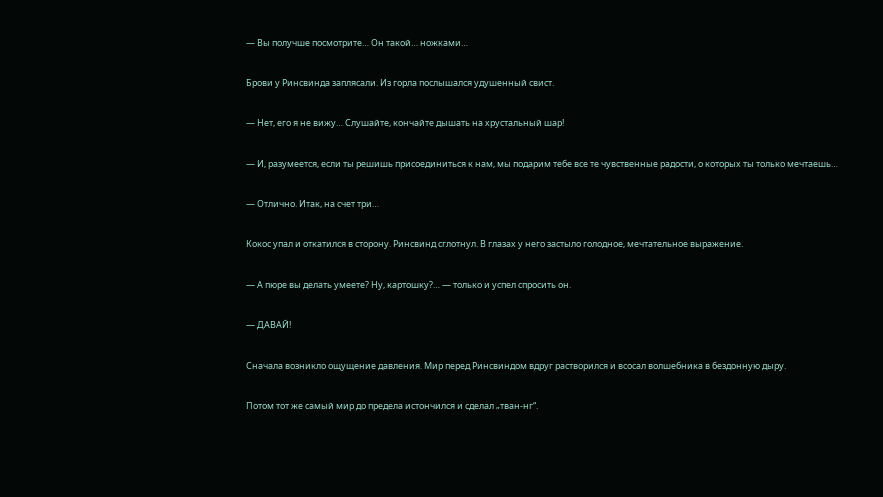— Вы получше посмотрите… Он такой… ножками…

Брови у Ринсвинда заплясали. Из горла послышался удушенный свист.

— Нет, его я не вижу… Слушайте, кончайте дышать на хрустальный шар!

— И, разумеется, если ты решишь присоединиться к нам, мы подарим тебе все те чувственные радости, о которых ты только мечтаешь…

— Отлично. Итак, на счет три…

Кокос упал и откатился в сторону. Ринсвинд сглотнул. В глазах у него застыло голодное, мечтательное выражение.

— А пюре вы делать умеете? Ну, картошку?… — только и успел спросить он.

— ДАВАЙ!

Сначала возникло ощущение давления. Мир перед Ринсвиндом вдруг растворился и всосал волшебника в бездонную дыру.

Потом тот же самый мир до предела истончился и сделал „тван-нг“.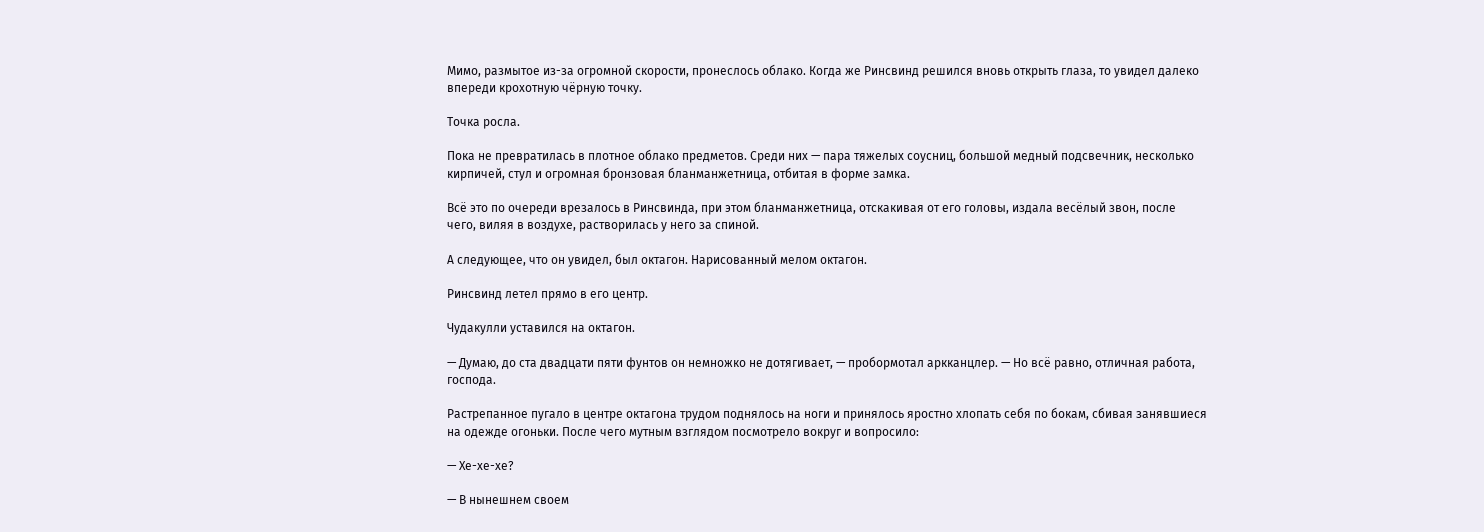Мимо, размытое из-за огромной скорости, пронеслось облако. Когда же Ринсвинд решился вновь открыть глаза, то увидел далеко впереди крохотную чёрную точку.

Точка росла.

Пока не превратилась в плотное облако предметов. Среди них — пара тяжелых соусниц, большой медный подсвечник, несколько кирпичей, стул и огромная бронзовая бланманжетница, отбитая в форме замка.

Всё это по очереди врезалось в Ринсвинда, при этом бланманжетница, отскакивая от его головы, издала весёлый звон, после чего, виляя в воздухе, растворилась у него за спиной.

А следующее, что он увидел, был октагон. Нарисованный мелом октагон.

Ринсвинд летел прямо в его центр.

Чудакулли уставился на октагон.

— Думаю, до ста двадцати пяти фунтов он немножко не дотягивает, — пробормотал аркканцлер. — Но всё равно, отличная работа, господа.

Растрепанное пугало в центре октагона трудом поднялось на ноги и принялось яростно хлопать себя по бокам, сбивая занявшиеся на одежде огоньки. После чего мутным взглядом посмотрело вокруг и вопросило:

— Хе-хе-хе?

— В нынешнем своем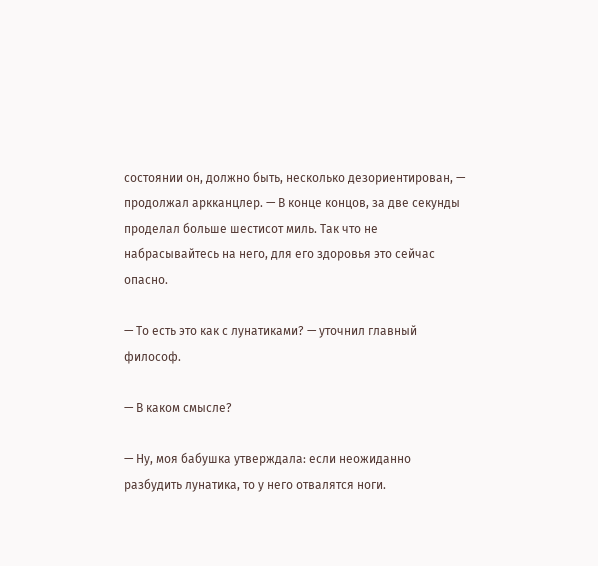состоянии он, должно быть, несколько дезориентирован, — продолжал аркканцлер. — В конце концов, за две секунды проделал больше шестисот миль. Так что не набрасывайтесь на него, для его здоровья это сейчас опасно.

— То есть это как с лунатиками? — уточнил главный философ.

— В каком смысле?

— Ну, моя бабушка утверждала: если неожиданно разбудить лунатика, то у него отвалятся ноги.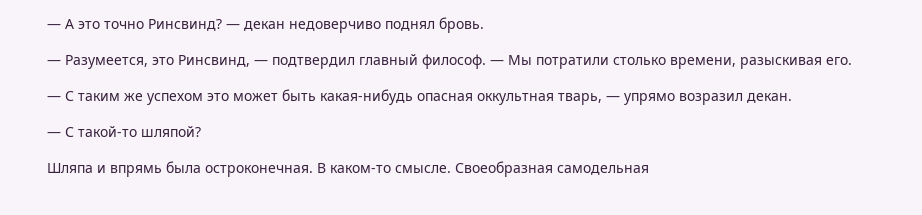— А это точно Ринсвинд? — декан недоверчиво поднял бровь.

— Разумеется, это Ринсвинд, — подтвердил главный философ. — Мы потратили столько времени, разыскивая его.

— С таким же успехом это может быть какая-нибудь опасная оккультная тварь, — упрямо возразил декан.

— С такой-то шляпой?

Шляпа и впрямь была остроконечная. В каком-то смысле. Своеобразная самодельная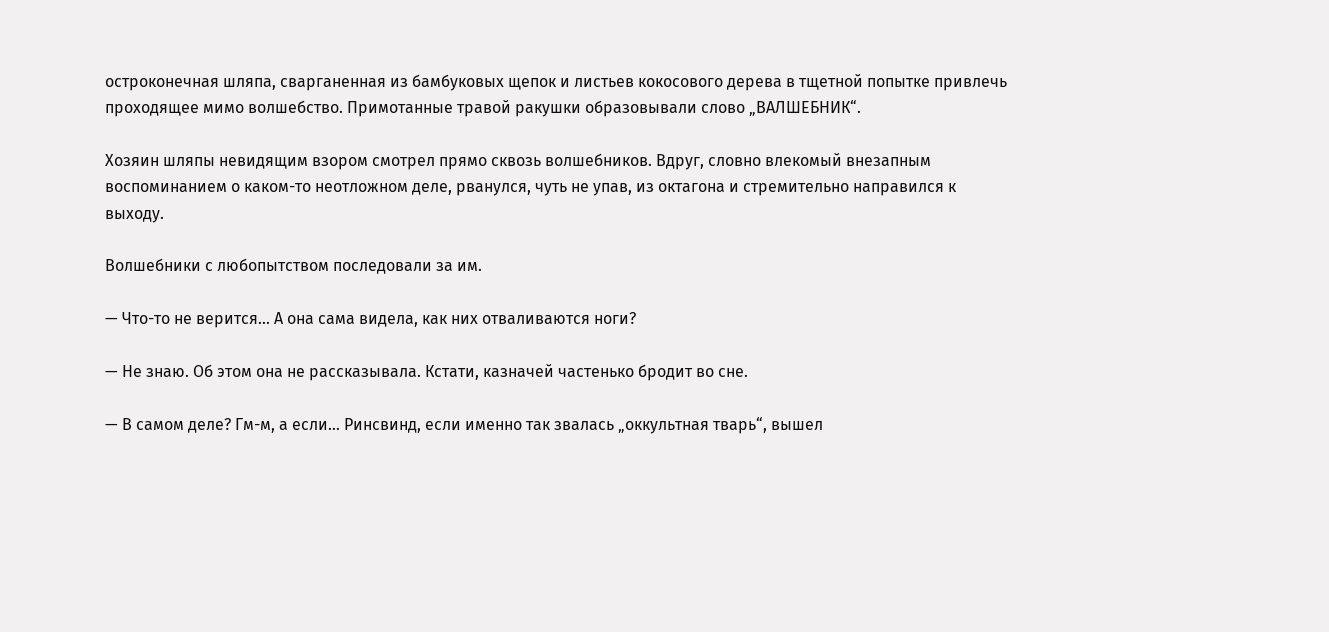остроконечная шляпа, сварганенная из бамбуковых щепок и листьев кокосового дерева в тщетной попытке привлечь проходящее мимо волшебство. Примотанные травой ракушки образовывали слово „ВАЛШЕБНИК“.

Хозяин шляпы невидящим взором смотрел прямо сквозь волшебников. Вдруг, словно влекомый внезапным воспоминанием о каком-то неотложном деле, рванулся, чуть не упав, из октагона и стремительно направился к выходу.

Волшебники с любопытством последовали за им.

— Что-то не верится… А она сама видела, как них отваливаются ноги?

— Не знаю. Об этом она не рассказывала. Кстати, казначей частенько бродит во сне.

— В самом деле? Гм-м, а если… Ринсвинд, если именно так звалась „оккультная тварь“, вышел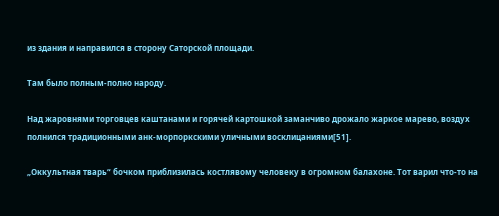из здания и направился в сторону Саторской площади.

Там было полным-полно народу.

Над жаровнями торговцев каштанами и горячей картошкой заманчиво дрожало жаркое марево, воздух полнился традиционными анк-морпоркскими уличными восклицаниями[51].

„Оккультная тварь“ бочком приблизилась костлявому человеку в огромном балахоне. Тот варил что-то на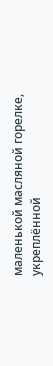маленькой масляной горелке, укреплённой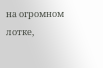на огромном лотке,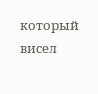который висел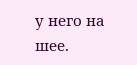у него на шее.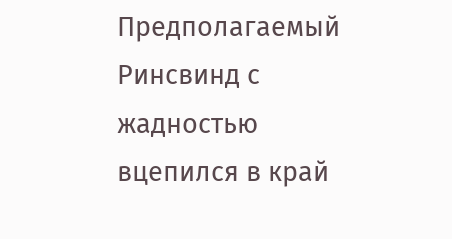Предполагаемый Ринсвинд с жадностью вцепился в край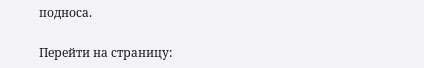подноса.

Перейти на страницу: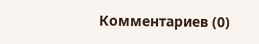Комментариев (0)